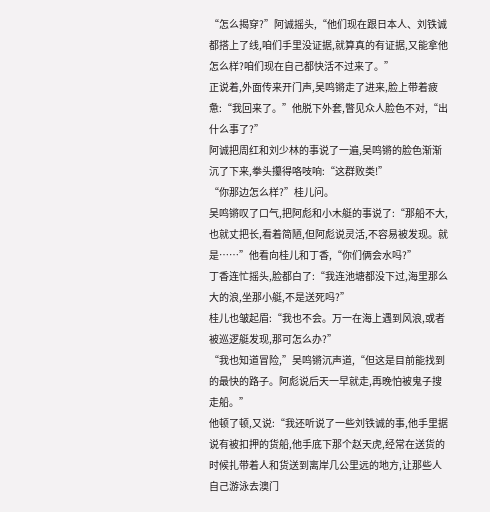“怎么揭穿?”阿诚摇头,“他们现在跟日本人、刘铁诚都搭上了线,咱们手里没证据,就算真的有证据,又能拿他怎么样?咱们现在自己都快活不过来了。”
正说着,外面传来开门声,吴鸣锵走了进来,脸上带着疲惫:“我回来了。”他脱下外套,瞥见众人脸色不对,“出什么事了?”
阿诚把周红和刘少林的事说了一遍,吴鸣锵的脸色渐渐沉了下来,拳头攥得咯吱响:“这群败类!”
“你那边怎么样?”桂儿问。
吴鸣锵叹了口气,把阿彪和小木艇的事说了:“那船不大,也就丈把长,看着简陋,但阿彪说灵活,不容易被发现。就是……”他看向桂儿和丁香,“你们俩会水吗?”
丁香连忙摇头,脸都白了:“我连池塘都没下过,海里那么大的浪,坐那小艇,不是送死吗?”
桂儿也皱起眉:“我也不会。万一在海上遇到风浪,或者被巡逻艇发现,那可怎么办?”
“我也知道冒险,”吴鸣锵沉声道,“但这是目前能找到的最快的路子。阿彪说后天一早就走,再晚怕被鬼子搜走船。”
他顿了顿,又说:“我还听说了一些刘铁诚的事,他手里据说有被扣押的货船,他手底下那个赵天虎,经常在送货的时候扎带着人和货送到离岸几公里远的地方,让那些人自己游泳去澳门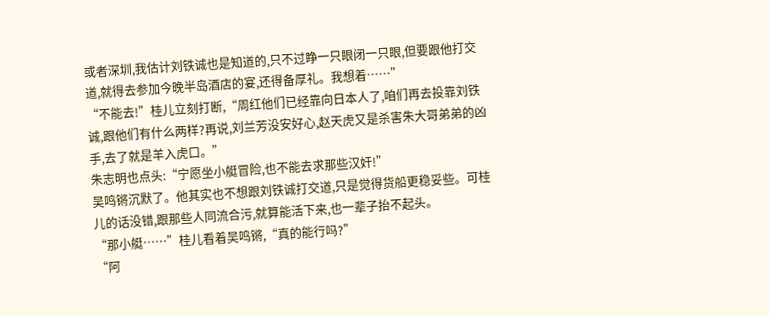或者深圳,我估计刘铁诚也是知道的,只不过睁一只眼闭一只眼,但要跟他打交道,就得去参加今晚半岛酒店的宴,还得备厚礼。我想着……”
“不能去!”桂儿立刻打断,“周红他们已经靠向日本人了,咱们再去投靠刘铁诚,跟他们有什么两样?再说,刘兰芳没安好心,赵天虎又是杀害朱大哥弟弟的凶手,去了就是羊入虎口。”
朱志明也点头:“宁愿坐小艇冒险,也不能去求那些汉奸!”
吴鸣锵沉默了。他其实也不想跟刘铁诚打交道,只是觉得货船更稳妥些。可桂儿的话没错,跟那些人同流合污,就算能活下来,也一辈子抬不起头。
“那小艇……”桂儿看着吴鸣锵,“真的能行吗?”
“阿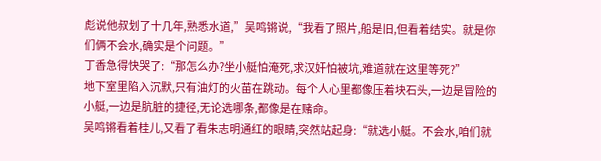彪说他叔划了十几年,熟悉水道,”吴鸣锵说,“我看了照片,船是旧,但看着结实。就是你们俩不会水,确实是个问题。”
丁香急得快哭了:“那怎么办?坐小艇怕淹死,求汉奸怕被坑,难道就在这里等死?”
地下室里陷入沉默,只有油灯的火苗在跳动。每个人心里都像压着块石头,一边是冒险的小艇,一边是肮脏的捷径,无论选哪条,都像是在赌命。
吴鸣锵看着桂儿,又看了看朱志明通红的眼睛,突然站起身:“就选小艇。不会水,咱们就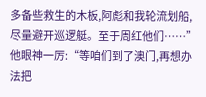多备些救生的木板,阿彪和我轮流划船,尽量避开巡逻艇。至于周红他们……”
他眼神一厉:“等咱们到了澳门,再想办法把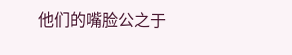他们的嘴脸公之于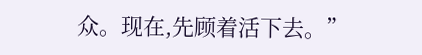众。现在,先顾着活下去。”